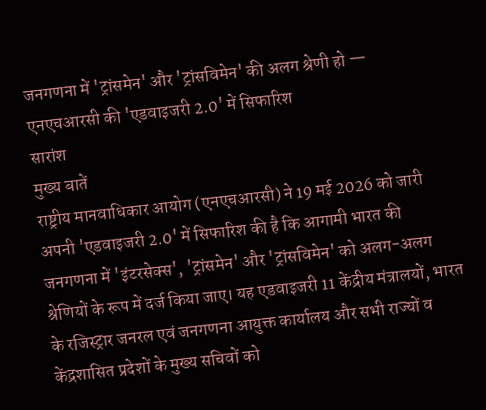जनगणना में 'ट्रांसमेन' और 'ट्रांसविमेन' की अलग श्रेणी हो — एनएचआरसी की 'एडवाइजरी 2.0' में सिफारिश
सारांश
मुख्य बातें
राष्ट्रीय मानवाधिकार आयोग (एनएचआरसी) ने 19 मई 2026 को जारी अपनी 'एडवाइजरी 2.0' में सिफारिश की है कि आगामी भारत की जनगणना में 'इंटरसेक्स', 'ट्रांसमेन' और 'ट्रांसविमेन' को अलग-अलग श्रेणियों के रूप में दर्ज किया जाए। यह एडवाइजरी 11 केंद्रीय मंत्रालयों, भारत के रजिस्ट्रार जनरल एवं जनगणना आयुक्त कार्यालय और सभी राज्यों व केंद्रशासित प्रदेशों के मुख्य सचिवों को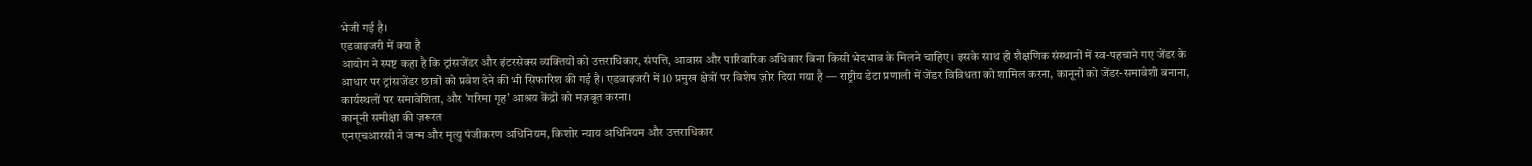भेजी गई है।
एडवाइजरी में क्या है
आयोग ने स्पष्ट कहा है कि ट्रांसजेंडर और इंटरसेक्स व्यक्तियों को उत्तराधिकार, संपत्ति, आवास और पारिवारिक अधिकार बिना किसी भेदभाव के मिलने चाहिए। इसके साथ ही शैक्षणिक संस्थानों में स्व-पहचाने गए जेंडर के आधार पर ट्रांसजेंडर छात्रों को प्रवेश देने की भी सिफारिश की गई है। एडवाइजरी में 10 प्रमुख क्षेत्रों पर विशेष ज़ोर दिया गया है — राष्ट्रीय डेटा प्रणाली में जेंडर विविधता को शामिल करना, कानूनों को जेंडर-समावेशी बनाना, कार्यस्थलों पर समावेशिता, और 'गरिमा गृह' आश्रय केंद्रों को मज़बूत करना।
कानूनी समीक्षा की ज़रूरत
एनएचआरसी ने जन्म और मृत्यु पंजीकरण अधिनियम, किशोर न्याय अधिनियम और उत्तराधिकार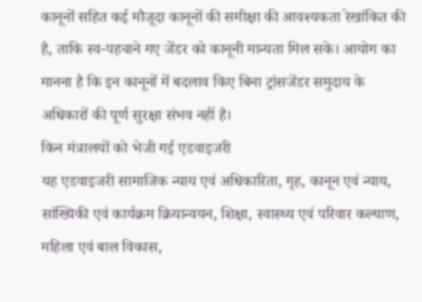कानूनों सहित कई मौजूदा कानूनों की समीक्षा की आवश्यकता रेखांकित की है, ताकि स्व-पहचाने गए जेंडर को कानूनी मान्यता मिल सके। आयोग का मानना है कि इन कानूनों में बदलाव किए बिना ट्रांसजेंडर समुदाय के अधिकारों की पूर्ण सुरक्षा संभव नहीं है।
किन मंत्रालयों को भेजी गई एडवाइजरी
यह एडवाइजरी सामाजिक न्याय एवं अधिकारिता, गृह, कानून एवं न्याय, सांख्यिकी एवं कार्यक्रम क्रियान्वयन, शिक्षा, स्वास्थ्य एवं परिवार कल्याण, महिला एवं बाल विकास,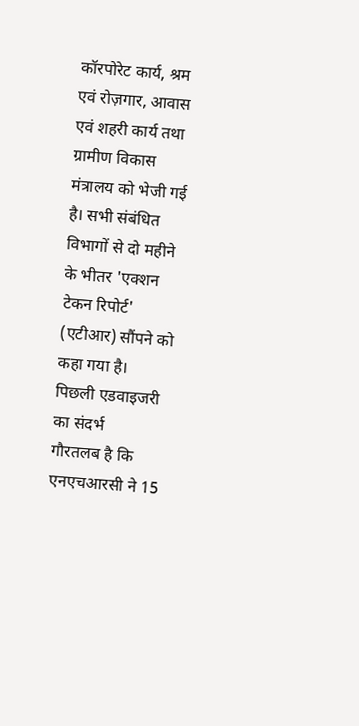कॉरपोरेट कार्य, श्रम एवं रोज़गार, आवास एवं शहरी कार्य तथा ग्रामीण विकास मंत्रालय को भेजी गई है। सभी संबंधित विभागों से दो महीने के भीतर 'एक्शन टेकन रिपोर्ट' (एटीआर) सौंपने को कहा गया है।
पिछली एडवाइजरी का संदर्भ
गौरतलब है कि एनएचआरसी ने 15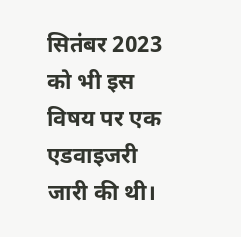सितंबर 2023 को भी इस विषय पर एक एडवाइजरी जारी की थी।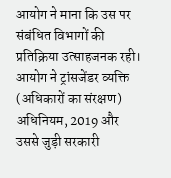आयोग ने माना कि उस पर संबंधित विभागों की प्रतिक्रिया उत्साहजनक रही। आयोग ने ट्रांसजेंडर व्यक्ति (अधिकारों का संरक्षण) अधिनियम, 2019 और उससे जुड़ी सरकारी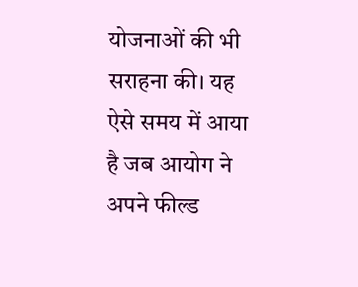योजनाओं की भी सराहना की। यह ऐसे समय में आया है जब आयोग ने अपने फील्ड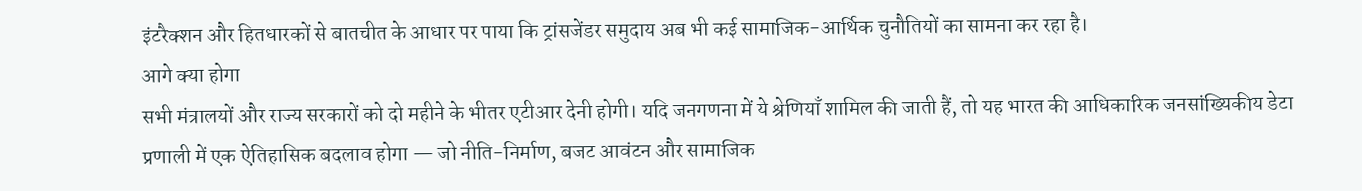इंटरैक्शन और हितधारकों से बातचीत के आधार पर पाया कि ट्रांसजेंडर समुदाय अब भी कई सामाजिक-आर्थिक चुनौतियों का सामना कर रहा है।
आगे क्या होगा
सभी मंत्रालयों और राज्य सरकारों को दो महीने के भीतर एटीआर देनी होगी। यदि जनगणना में ये श्रेणियाँ शामिल की जाती हैं, तो यह भारत की आधिकारिक जनसांख्यिकीय डेटा प्रणाली में एक ऐतिहासिक बदलाव होगा — जो नीति-निर्माण, बजट आवंटन और सामाजिक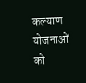कल्याण योजनाओं को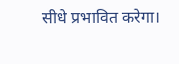सीधे प्रभावित करेगा।